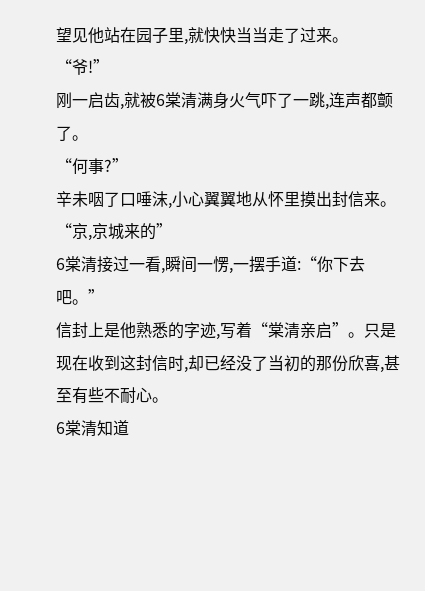望见他站在园子里,就快快当当走了过来。
“爷!”
刚一启齿,就被6棠清满身火气吓了一跳,连声都颤了。
“何事?”
辛未咽了口唾沫,小心翼翼地从怀里摸出封信来。
“京,京城来的”
6棠清接过一看,瞬间一愣,一摆手道:“你下去吧。”
信封上是他熟悉的字迹,写着“棠清亲启”。只是现在收到这封信时,却已经没了当初的那份欣喜,甚至有些不耐心。
6棠清知道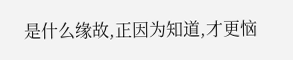是什么缘故,正因为知道,才更恼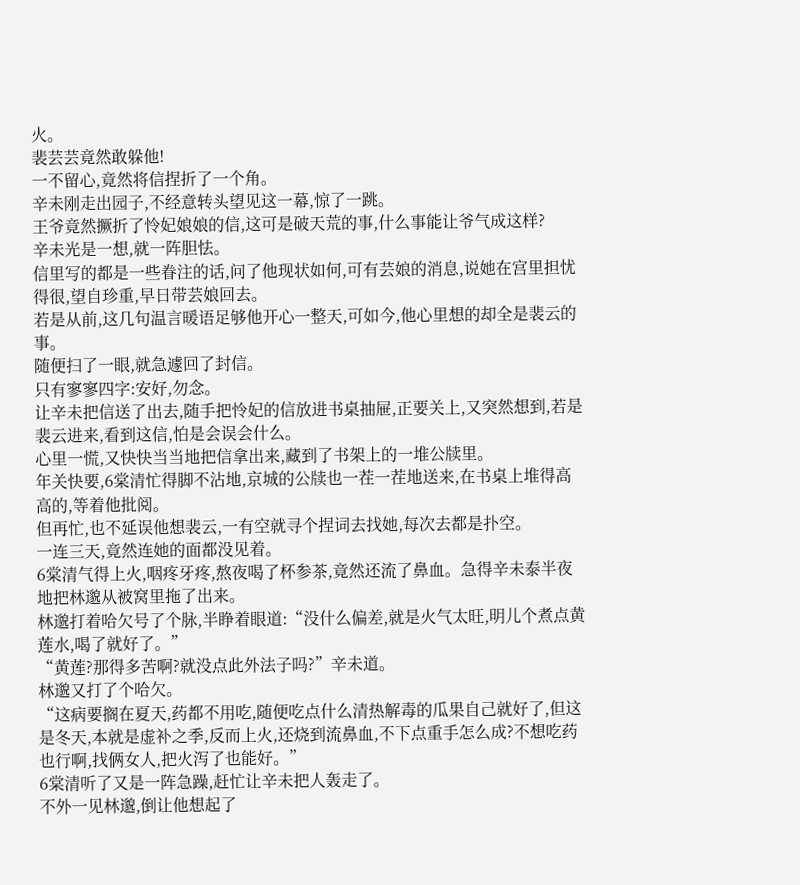火。
裴芸芸竟然敢躲他!
一不留心,竟然将信捏折了一个角。
辛未刚走出园子,不经意转头望见这一幕,惊了一跳。
王爷竟然撅折了怜妃娘娘的信,这可是破天荒的事,什么事能让爷气成这样?
辛未光是一想,就一阵胆怯。
信里写的都是一些眷注的话,问了他现状如何,可有芸娘的消息,说她在宫里担忧得很,望自珍重,早日带芸娘回去。
若是从前,这几句温言暖语足够他开心一整天,可如今,他心里想的却全是裴云的事。
随便扫了一眼,就急遽回了封信。
只有寥寥四字:安好,勿念。
让辛未把信送了出去,随手把怜妃的信放进书桌抽屉,正要关上,又突然想到,若是裴云进来,看到这信,怕是会误会什么。
心里一慌,又快快当当地把信拿出来,藏到了书架上的一堆公牍里。
年关快要,6棠清忙得脚不沾地,京城的公牍也一茬一茬地送来,在书桌上堆得高高的,等着他批阅。
但再忙,也不延误他想裴云,一有空就寻个捏词去找她,每次去都是扑空。
一连三天,竟然连她的面都没见着。
6棠清气得上火,咽疼牙疼,熬夜喝了杯参茶,竟然还流了鼻血。急得辛未泰半夜地把林邈从被窝里拖了出来。
林邈打着哈欠号了个脉,半睁着眼道:“没什么偏差,就是火气太旺,明儿个煮点黄莲水,喝了就好了。”
“黄莲?那得多苦啊?就没点此外法子吗?”辛未道。
林邈又打了个哈欠。
“这病要搁在夏天,药都不用吃,随便吃点什么清热解毒的瓜果自己就好了,但这是冬天,本就是虚补之季,反而上火,还烧到流鼻血,不下点重手怎么成?不想吃药也行啊,找俩女人,把火泻了也能好。”
6棠清听了又是一阵急躁,赶忙让辛未把人轰走了。
不外一见林邈,倒让他想起了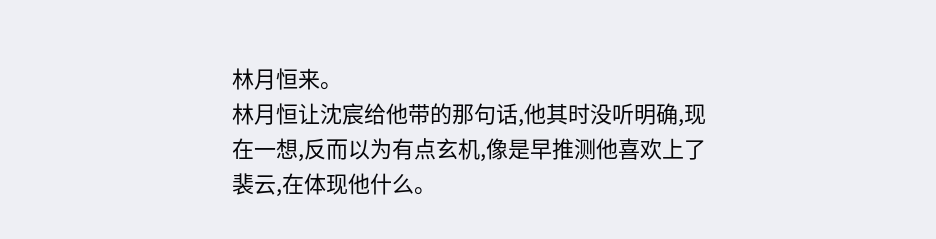林月恒来。
林月恒让沈宸给他带的那句话,他其时没听明确,现在一想,反而以为有点玄机,像是早推测他喜欢上了裴云,在体现他什么。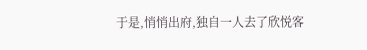于是,悄悄出府,独自一人去了欣悦客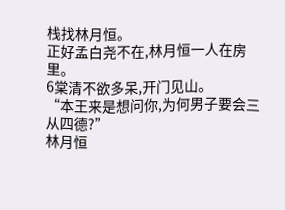栈找林月恒。
正好孟白尧不在,林月恒一人在房里。
6棠清不欲多呆,开门见山。
“本王来是想问你,为何男子要会三从四德?”
林月恒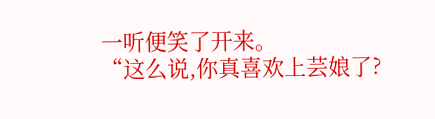一听便笑了开来。
“这么说,你真喜欢上芸娘了?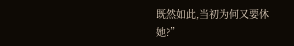既然如此,当初为何又要休她?”